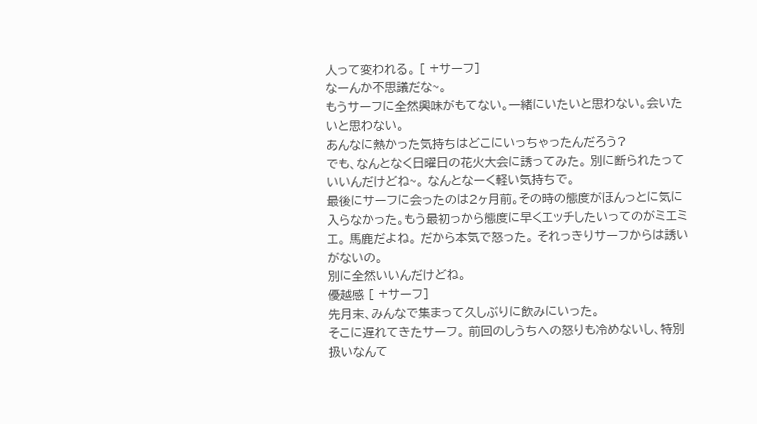人って変われる。 [ +サーフ]
なーんか不思議だな~。
もうサーフに全然興味がもてない。一緒にいたいと思わない。会いたいと思わない。
あんなに熱かった気持ちはどこにいっちゃったんだろう?
でも、なんとなく日曜日の花火大会に誘ってみた。 別に断られたっていいんだけどね~。 なんとなーく軽い気持ちで。
最後にサーフに会ったのは2ヶ月前。その時の態度がほんっとに気に入らなかった。もう最初っから態度に早くエッチしたいってのがミエミエ。 馬鹿だよね。 だから本気で怒った。 それっきりサーフからは誘いがないの。
別に全然いいんだけどね。
優越感 [ +サーフ]
先月末、みんなで集まって久しぶりに飲みにいった。
そこに遅れてきたサーフ。 前回のしうちへの怒りも冷めないし、特別扱いなんて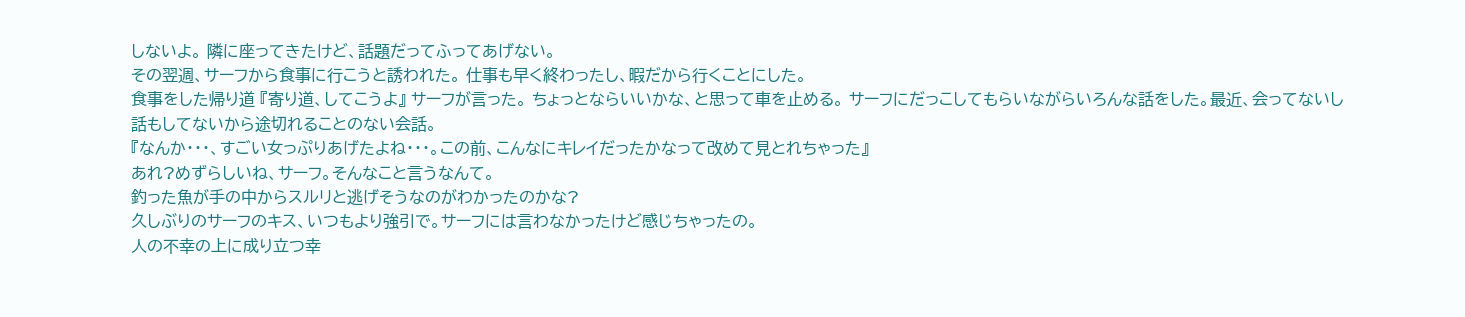しないよ。 隣に座ってきたけど、話題だってふってあげない。
その翌週、サーフから食事に行こうと誘われた。 仕事も早く終わったし、暇だから行くことにした。
食事をした帰り道 『寄り道、してこうよ』 サーフが言った。 ちょっとならいいかな、と思って車を止める。 サーフにだっこしてもらいながらいろんな話をした。最近、会ってないし話もしてないから途切れることのない会話。
『なんか・・・、すごい女っぷりあげたよね・・・。この前、こんなにキレイだったかなって改めて見とれちゃった』
あれ?めずらしいね、サーフ。そんなこと言うなんて。
釣った魚が手の中からスルリと逃げそうなのがわかったのかな?
久しぶりのサーフのキス、いつもより強引で。サーフには言わなかったけど感じちゃったの。
人の不幸の上に成り立つ幸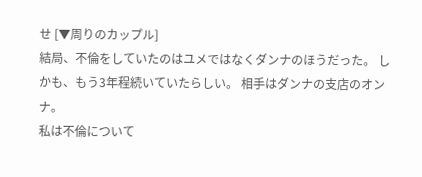せ [▼周りのカップル]
結局、不倫をしていたのはユメではなくダンナのほうだった。 しかも、もう3年程続いていたらしい。 相手はダンナの支店のオンナ。
私は不倫について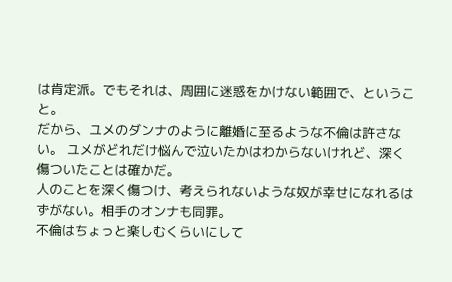は肯定派。でもそれは、周囲に迷惑をかけない範囲で、ということ。
だから、ユメのダンナのように離婚に至るような不倫は許さない。 ユメがどれだけ悩んで泣いたかはわからないけれど、深く傷ついたことは確かだ。
人のことを深く傷つけ、考えられないような奴が幸せになれるはずがない。相手のオンナも同罪。
不倫はちょっと楽しむくらいにして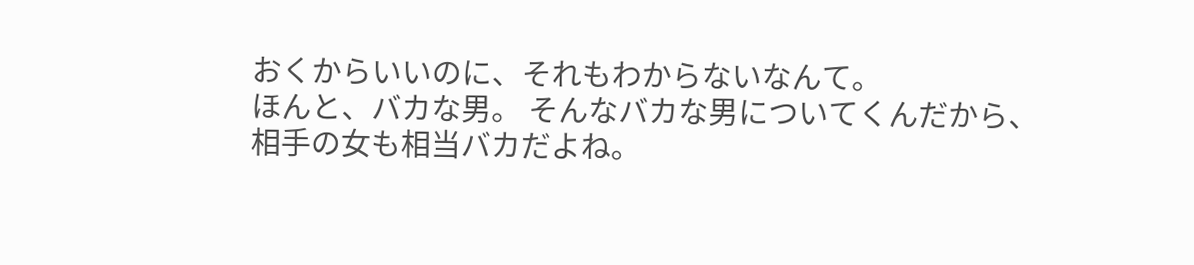おくからいいのに、それもわからないなんて。
ほんと、バカな男。 そんなバカな男についてくんだから、相手の女も相当バカだよね。